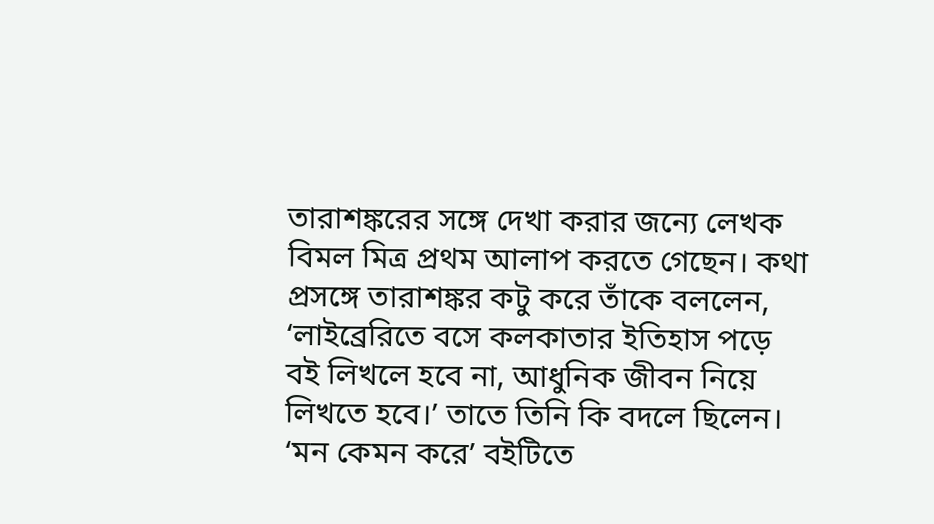তারাশঙ্করের সঙ্গে দেখা করার জন্যে লেখক বিমল মিত্র প্রথম আলাপ করতে গেছেন। কথা প্রসঙ্গে তারাশঙ্কর কটু করে তাঁকে বললেন, ‘লাইব্রেরিতে বসে কলকাতার ইতিহাস পড়ে বই লিখলে হবে না, আধুনিক জীবন নিয়ে লিখতে হবে।’ তাতে তিনি কি বদলে ছিলেন। ‘মন কেমন করে’ বইটিতে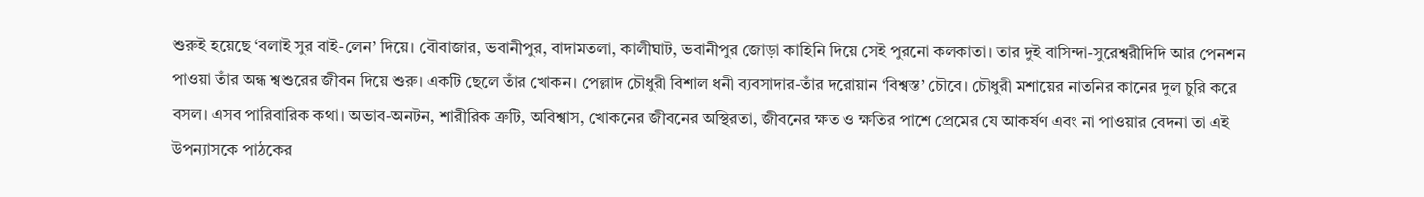শুরুই হয়েছে ‘বলাই সুর বাই-লেন’ দিয়ে। বৌবাজার, ভবানীপুর, বাদামতলা, কালীঘাট, ভবানীপুর জোড়া কাহিনি দিয়ে সেই পুরনো কলকাতা। তার দুই বাসিন্দা-সুরেশ্বরীদিদি আর পেনশন পাওয়া তাঁর অন্ধ শ্বশুরের জীবন দিয়ে শুরু। একটি ছেলে তাঁর খোকন। পেল্লাদ চৌধুরী বিশাল ধনী ব্যবসাদার-তাঁর দরোয়ান ‘বিশ্বস্ত’ চৌবে। চৌধুরী মশায়ের নাতনির কানের দুল চুরি করে বসল। এসব পারিবারিক কথা। অভাব-অনটন, শারীরিক ত্রুটি, অবিশ্বাস, খোকনের জীবনের অস্থিরতা, জীবনের ক্ষত ও ক্ষতির পাশে প্রেমের যে আকর্ষণ এবং না পাওয়ার বেদনা তা এই উপন্যাসকে পাঠকের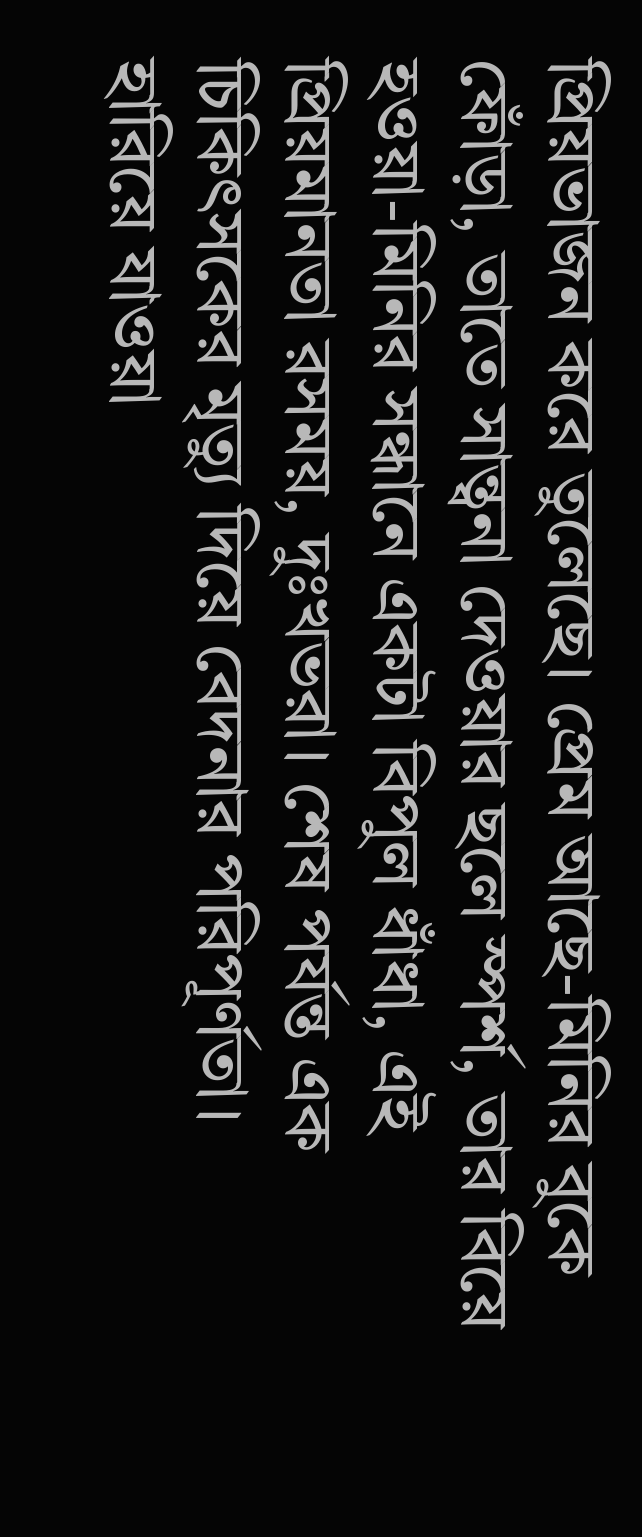প্রিয়ভাজন করে তুলেছে। প্রেম আছে-মিনির বুকে ফোঁড়া, তাতে সান্ত্বনা দেওয়ার ছলে স্পর্শ, তার বিয়ে হওয়া-মিনির সন্ধানে একটা বিপুল ধাঁধা, এই প্রিয়মানতা রসময়, দুঃখভরা। শেষ পর্যন্ত এক চিকিৎসকের মৃত্যু দিয়ে বেদনার পরিপূর্ণতা।
হারিয়ে যাওয়া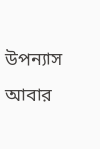উপন্যাস আবার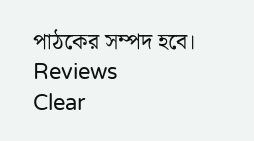পাঠকের সম্পদ হবে।
Reviews
Clear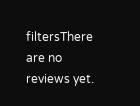filtersThere are no reviews yet.